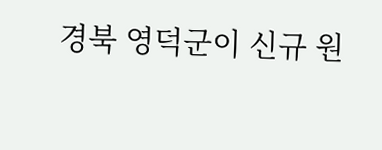경북 영덕군이 신규 원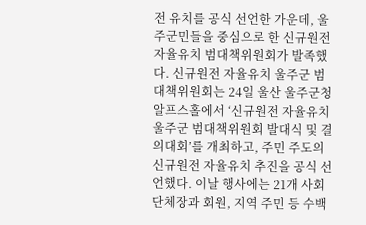전 유치를 공식 선언한 가운데, 울주군민들을 중심으로 한 신규원전 자율유치 범대책위원회가 발족했다. 신규원전 자율유치 울주군 범대책위원회는 24일 울산 울주군청 알프스홀에서 ‘신규원전 자율유치 울주군 범대책위원회 발대식 및 결의대회’를 개최하고, 주민 주도의 신규원전 자율유치 추진을 공식 선언했다. 이날 행사에는 21개 사회단체장과 회원, 지역 주민 등 수백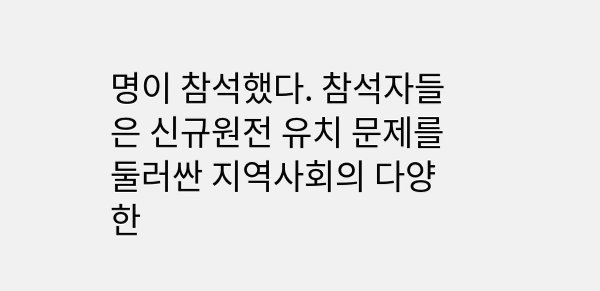명이 참석했다. 참석자들은 신규원전 유치 문제를 둘러싼 지역사회의 다양한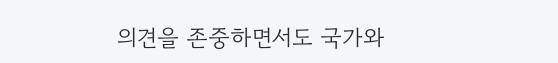의견을 존중하면서도 국가와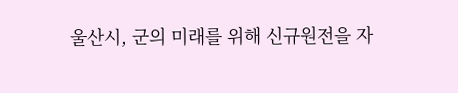울산시, 군의 미래를 위해 신규원전을 자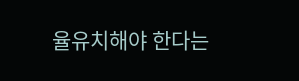율유치해야 한다는